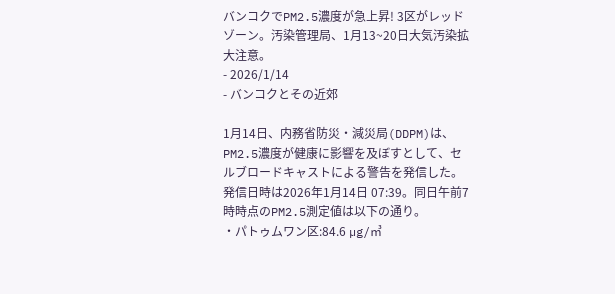バンコクでPM2.5濃度が急上昇! 3区がレッドゾーン。汚染管理局、1月13~20日大気汚染拡大注意。
- 2026/1/14
- バンコクとその近郊

1月14日、内務省防災・減災局(DDPM)は、PM2.5濃度が健康に影響を及ぼすとして、セルブロードキャストによる警告を発信した。
発信日時は2026年1月14日 07:39。同日午前7時時点のPM2.5測定値は以下の通り。
・パトゥムワン区:84.6 µg/㎥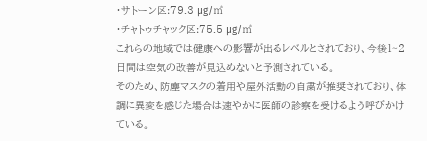・サトーン区:79.3 µg/㎥
・チャトゥチャック区:75.5 µg/㎥
これらの地域では健康への影響が出るレベルとされており、今後1~2日間は空気の改善が見込めないと予測されている。
そのため、防塵マスクの着用や屋外活動の自粛が推奨されており、体調に異変を感じた場合は速やかに医師の診察を受けるよう呼びかけている。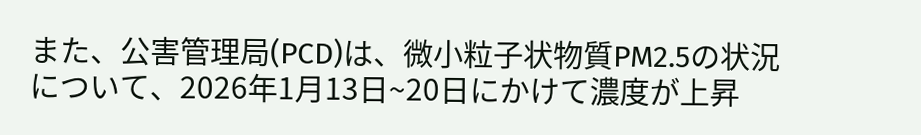また、公害管理局(PCD)は、微小粒子状物質PM2.5の状況について、2026年1月13日~20日にかけて濃度が上昇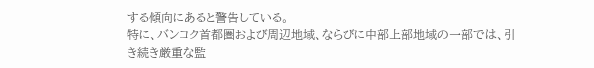する傾向にあると警告している。
特に、バンコク首都圏および周辺地域、ならびに中部上部地域の一部では、引き続き厳重な監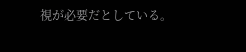視が必要だとしている。